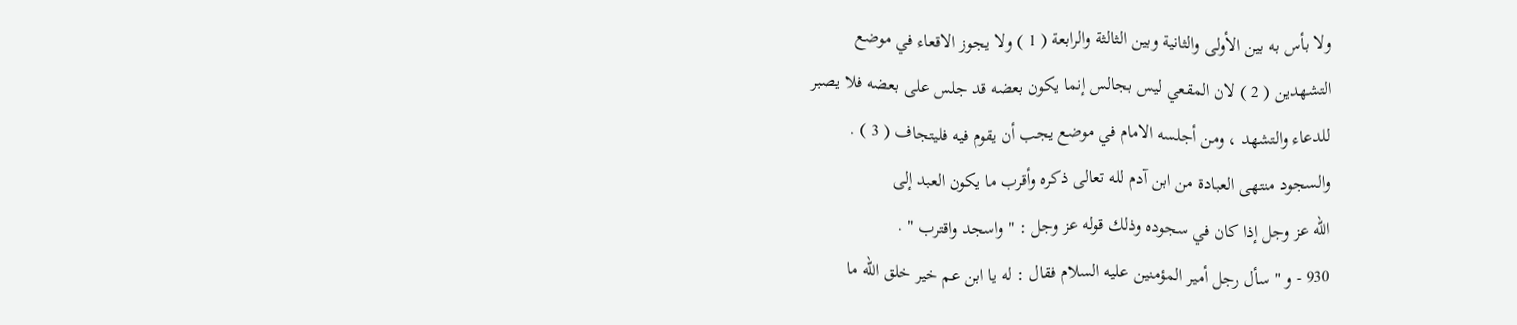ولا بأس به بين الأولى والثانية وبين الثالثة والرابعة ( 1 ) ولا يجوز الاقعاء في موضع
التشهدين ( 2 ) لان المقعي ليس بجالس إنما يكون بعضه قد جلس على بعضه فلا يصبر
للدعاء والتشهد ، ومن أجلسه الامام في موضع يجب أن يقوم فيه فليتجاف ( 3 ) .
والسجود منتهى العبادة من ابن آدم لله تعالى ذكره وأقرب ما يكون العبد إلى
الله عز وجل إذا كان في سجوده وذلك قوله عز وجل : " واسجد واقترب " .
930 - و " سأل رجل أمير المؤمنين عليه السلام فقال : له يا ابن عم خير خلق الله ما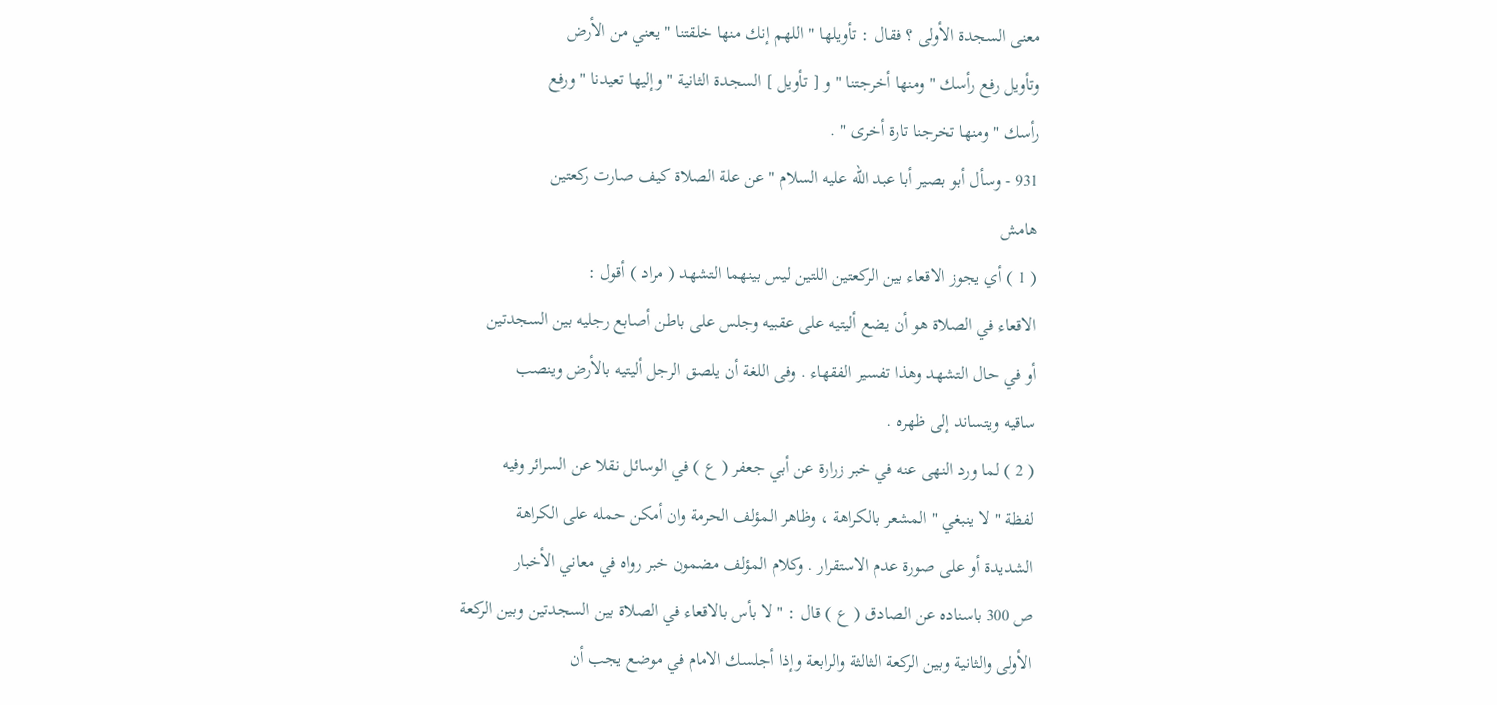معنى السجدة الأولى ؟ فقال : تأويلها " اللهم إنك منها خلقتنا " يعني من الأرض
وتأويل رفع رأسك " ومنها أخرجتنا " و [ تأويل ] السجدة الثانية " وإليها تعيدنا " ورفع
رأسك " ومنها تخرجنا تارة أخرى " .
931 - وسأل أبو بصير أبا عبد الله عليه السلام " عن علة الصلاة كيف صارت ركعتين
هامش
( 1 ) أي يجوز الاقعاء بين الركعتين اللتين ليس بينهما التشهد ( مراد ) أقول :
الاقعاء في الصلاة هو أن يضع أليتيه على عقبيه وجلس على باطن أصابع رجليه بين السجدتين
أو في حال التشهد وهذا تفسير الفقهاء . وفى اللغة أن يلصق الرجل أليتيه بالأرض وينصب
ساقيه ويتساند إلى ظهره .
( 2 ) لما ورد النهى عنه في خبر زرارة عن أبي جعفر ( ع ) في الوسائل نقلا عن السرائر وفيه
لفظة " لا ينبغي " المشعر بالكراهة ، وظاهر المؤلف الحرمة وان أمكن حمله على الكراهة
الشديدة أو على صورة عدم الاستقرار . وكلام المؤلف مضمون خبر رواه في معاني الأخبار
ص 300 باسناده عن الصادق ( ع ) قال : " لا بأس بالاقعاء في الصلاة بين السجدتين وبين الركعة
الأولى والثانية وبين الركعة الثالثة والرابعة وإذا أجلسك الامام في موضع يجب أن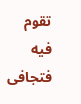تقوم
فيه فتجافى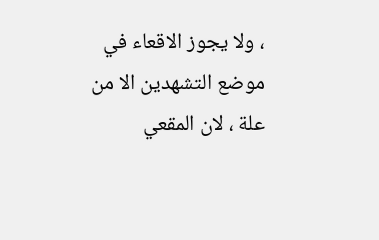، ولا يجوز الاقعاء في موضع التشهدين الا من علة ، لان المقعي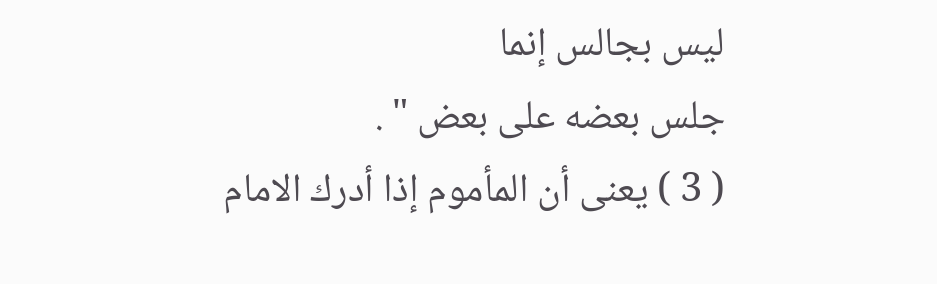ليس بجالس إنما
جلس بعضه على بعض " .
( 3 ) يعنى أن المأموم إذا أدرك الامام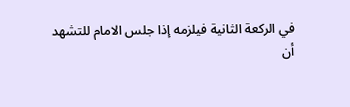في الركعة الثانية فيلزمه إذا جلس الامام للتشهد
أن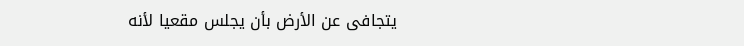يتجافى عن الأرض بأن يجلس مقعيا لأنه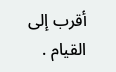أقرب إلى القيام .